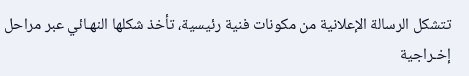تتشكل الرسالة الإعلانية من مكونات فنية رئيسية، تأخذ شكلها النهـائي عبر مراحل إخـراجية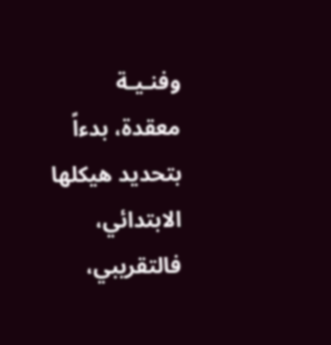وفنـيـة معقدة، بدءاً بتحديد هيكلها الابتدائي، فالتقريبي،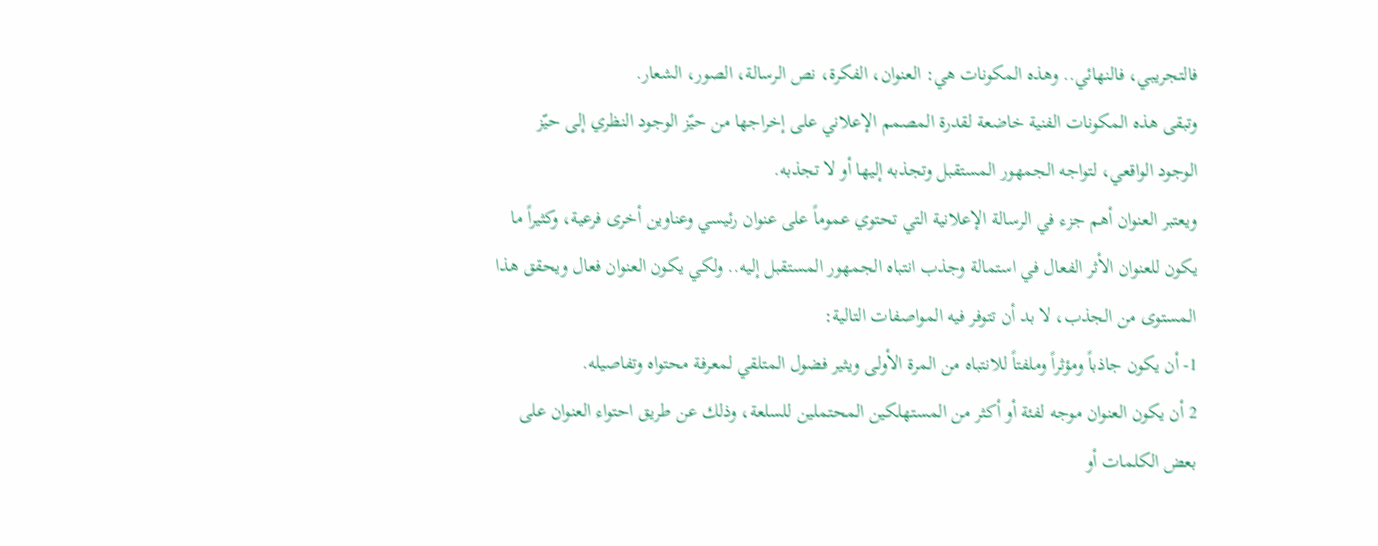فالتجريبي، فالنهائي.. وهذه المكونات هي: العنوان، الفكرة، نص الرسالة، الصور، الشعار.
وتبقى هذه المكونات الفنية خاضعة لقدرة المصمم الإعلاني على إخراجها من حيّز الوجود النظري إلى حيّز الوجود الواقعي، لتواجه الجمهور المستقبل وتجذبه إليها أو لا تجذبه.
ويعتبر العنوان أهم جزء في الرسالة الإعلانية التي تحتوي عموماً على عنوان رئيسي وعناوين أخرى فرعية، وكثيراً ما يكون للعنوان الأثر الفعال في استمالة وجذب انتباه الجمهور المستقبل إليه.. ولكي يكون العنوان فعال ويحقق هذا المستوى من الجذب، لا بد أن تتوفر فيه المواصفات التالية:
1- أن يكون جاذباً ومؤثراً وملفتاً للانتباه من المرة الأولى ويثير فضول المتلقي لمعرفة محتواه وتفاصيله.
2 أن يكون العنوان موجه لفئة أو أكثر من المستهلكين المحتملين للسلعة، وذلك عن طريق احتواء العنوان على بعض الكلمات أو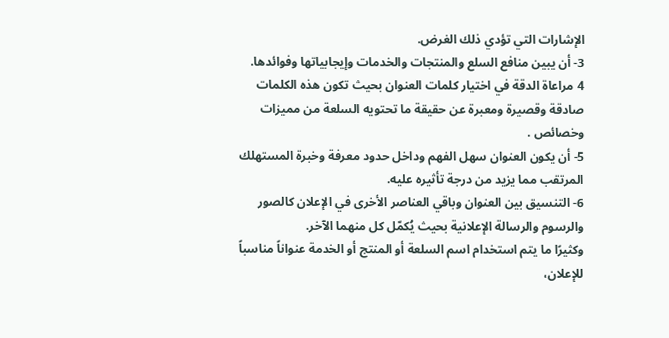الإشارات التي تؤدي ذلك الغرض.
3- أن يبين منافع السلع والمنتجات والخدمات وإيجابياتها وفوائدها.
4 مراعاة الدقة في اختيار كلمات العنوان بحيث تكون هذه الكلمات صادقة وقصيرة ومعبرة عن حقيقة ما تحتويه السلعة من مميزات وخصائص .
5- أن يكون العنوان سهل الفهم وداخل حدود معرفة وخبرة المستهلك المرتقب مما يزيد من درجة تأثيره عليه.
6- التنسيق بين العنوان وباقي العناصر الأخرى في الإعلان كالصور والرسوم والرسالة الإعلانية بحيث يُكمّل كل منهما الآخر.
وكثيرًا ما يتم استخدام اسم السلعة أو المنتج أو الخدمة عنواناً مناسباً للإعلان،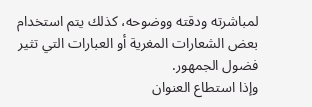لمباشرته ودقته ووضوحه، كذلك يتم استخدام بعض الشعارات المغرية أو العبارات التي تثير فضول الجمهور.
وإذا استطاع العنوان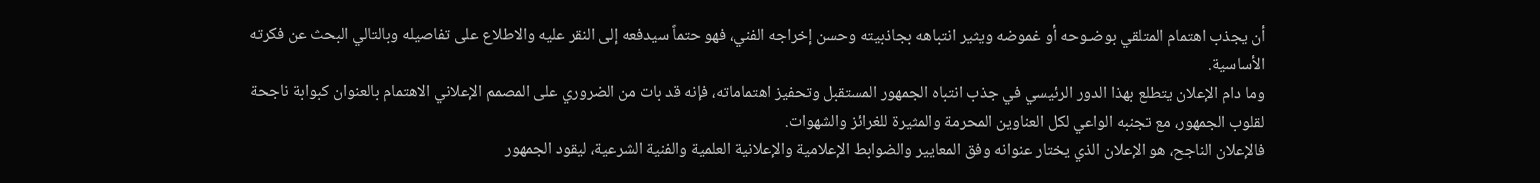أن يجذب اهتمام المتلقي بوضـوحه أو غموضه ويثير انتباهه بجاذبيته وحسن إخراجه الفني، فهو حتماً سيدفعه إلى النقر عليه والاطلاع على تفاصيله وبالتالي البحث عن فكرته الأساسية.
وما دام الإعلان يتطلع بهذا الدور الرئيسي في جذب انتباه الجمهور المستقبل وتحفيز اهتماماته، فإنه قد بات من الضروري على المصمم الإعلاني الاهتمام بالعنوان كبوابة ناجحة لقلوب الجمهور، مع تجنبه الواعي لكل العناوين المحرمة والمثيرة للغرائز والشهوات.
فالإعلان الناجح، هو الإعلان الذي يختار عنوانه وفق المعايير والضوابط الإعلامية والإعلانية العلمية والفنية الشرعية، ليقود الجمهور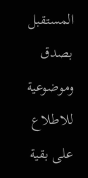المستقبل بصدق وموضوعية للاطلاع على بقية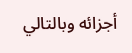أجزائه وبالتالي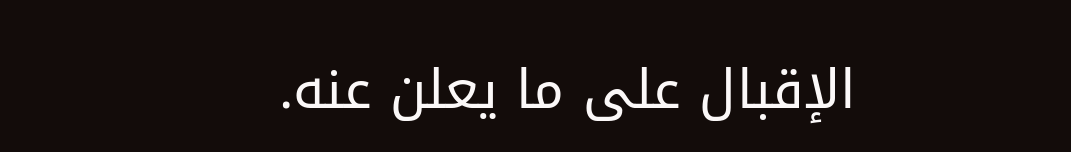الإقبال على ما يعلن عنه.